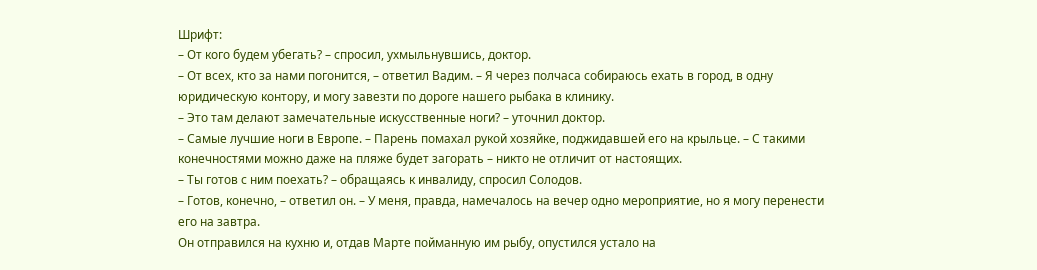Шрифт:
– От кого будем убегать? – спросил, ухмыльнувшись, доктор.
– От всех, кто за нами погонится, – ответил Вадим. – Я через полчаса собираюсь ехать в город, в одну юридическую контору, и могу завезти по дороге нашего рыбака в клинику.
– Это там делают замечательные искусственные ноги? – уточнил доктор.
– Самые лучшие ноги в Европе. – Парень помахал рукой хозяйке, поджидавшей его на крыльце. – С такими конечностями можно даже на пляже будет загорать – никто не отличит от настоящих.
– Ты готов с ним поехать? – обращаясь к инвалиду, спросил Солодов.
– Готов, конечно, – ответил он. – У меня, правда, намечалось на вечер одно мероприятие, но я могу перенести его на завтра.
Он отправился на кухню и, отдав Марте пойманную им рыбу, опустился устало на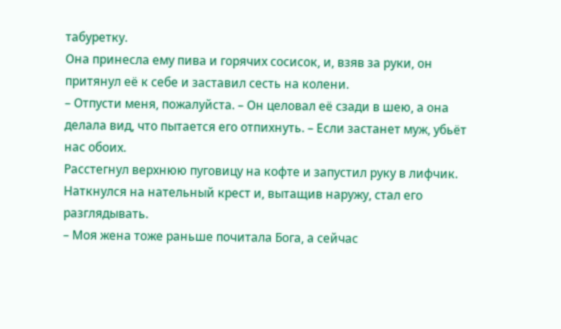табуретку.
Она принесла ему пива и горячих сосисок, и, взяв за руки, он притянул её к себе и заставил сесть на колени.
– Отпусти меня, пожалуйста. – Он целовал её сзади в шею, а она делала вид, что пытается его отпихнуть. – Если застанет муж, убьёт нас обоих.
Расстегнул верхнюю пуговицу на кофте и запустил руку в лифчик. Наткнулся на нательный крест и, вытащив наружу, стал его разглядывать.
– Моя жена тоже раньше почитала Бога, а сейчас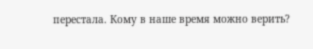перестала. Кому в наше время можно верить?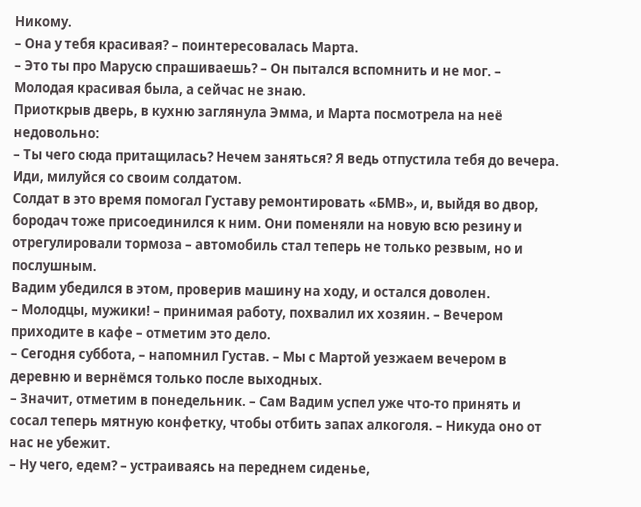Никому.
– Она у тебя красивая? – поинтересовалась Марта.
– Это ты про Марусю спрашиваешь? – Он пытался вспомнить и не мог. – Молодая красивая была, а сейчас не знаю.
Приоткрыв дверь, в кухню заглянула Эмма, и Марта посмотрела на неё недовольно:
– Ты чего сюда притащилась? Нечем заняться? Я ведь отпустила тебя до вечера. Иди, милуйся со своим солдатом.
Солдат в это время помогал Густаву ремонтировать «БМВ», и, выйдя во двор, бородач тоже присоединился к ним. Они поменяли на новую всю резину и отрегулировали тормоза – автомобиль стал теперь не только резвым, но и послушным.
Вадим убедился в этом, проверив машину на ходу, и остался доволен.
– Молодцы, мужики! – принимая работу, похвалил их хозяин. – Вечером приходите в кафе – отметим это дело.
– Сегодня суббота, – напомнил Густав. – Мы с Мартой уезжаем вечером в деревню и вернёмся только после выходных.
– Значит, отметим в понедельник. – Сам Вадим успел уже что-то принять и сосал теперь мятную конфетку, чтобы отбить запах алкоголя. – Никуда оно от нас не убежит.
– Ну чего, едем? – устраиваясь на переднем сиденье,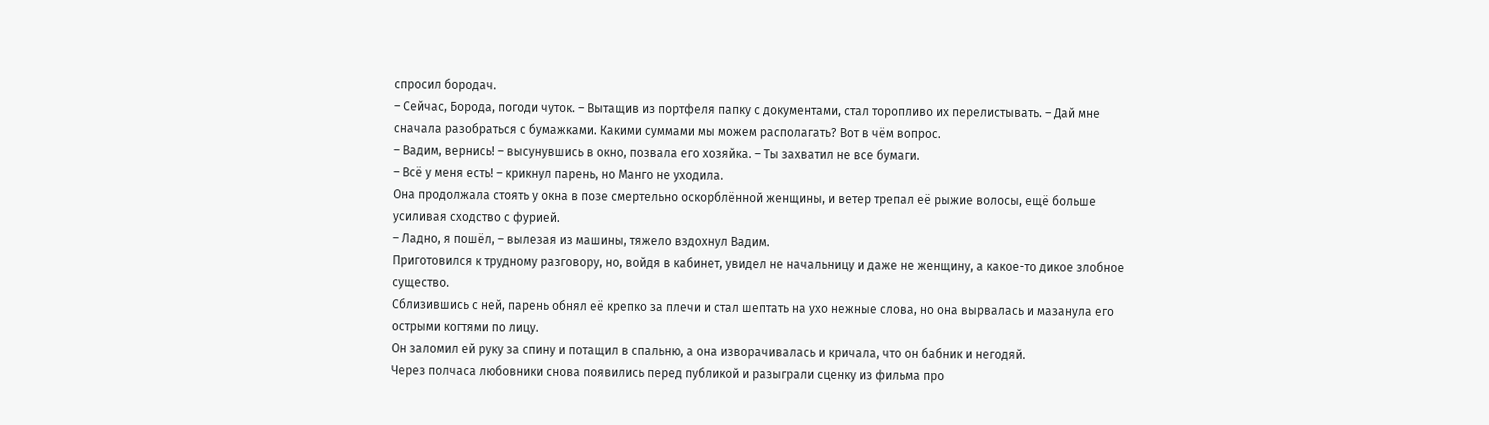спросил бородач.
– Сейчас, Борода, погоди чуток. – Вытащив из портфеля папку с документами, стал торопливо их перелистывать. – Дай мне сначала разобраться с бумажками. Какими суммами мы можем располагать? Вот в чём вопрос.
– Вадим, вернись! – высунувшись в окно, позвала его хозяйка. – Ты захватил не все бумаги.
– Всё у меня есть! – крикнул парень, но Манго не уходила.
Она продолжала стоять у окна в позе смертельно оскорблённой женщины, и ветер трепал её рыжие волосы, ещё больше усиливая сходство с фурией.
– Ладно, я пошёл, – вылезая из машины, тяжело вздохнул Вадим.
Приготовился к трудному разговору, но, войдя в кабинет, увидел не начальницу и даже не женщину, а какое-то дикое злобное существо.
Сблизившись с ней, парень обнял её крепко за плечи и стал шептать на ухо нежные слова, но она вырвалась и мазанула его острыми когтями по лицу.
Он заломил ей руку за спину и потащил в спальню, а она изворачивалась и кричала, что он бабник и негодяй.
Через полчаса любовники снова появились перед публикой и разыграли сценку из фильма про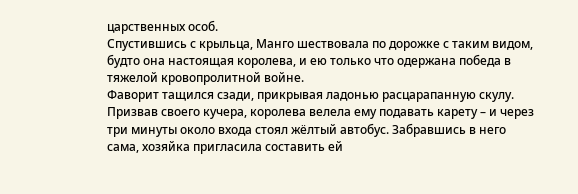царственных особ.
Спустившись с крыльца, Манго шествовала по дорожке с таким видом, будто она настоящая королева, и ею только что одержана победа в тяжелой кровопролитной войне.
Фаворит тащился сзади, прикрывая ладонью расцарапанную скулу.
Призвав своего кучера, королева велела ему подавать карету – и через три минуты около входа стоял жёлтый автобус. Забравшись в него сама, хозяйка пригласила составить ей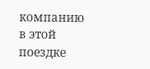компанию в этой поездке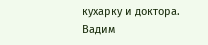кухарку и доктора.
Вадим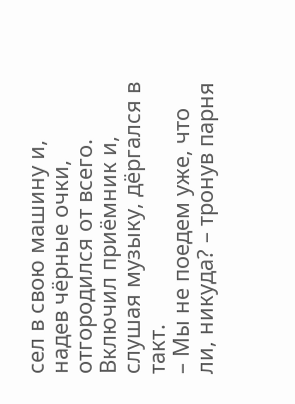сел в свою машину и, надев чёрные очки, отгородился от всего. Включил приёмник и, слушая музыку, дёргался в такт.
– Мы не поедем уже, что ли, никуда? – тронув парня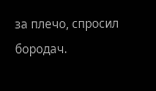за плечо, спросил бородач.